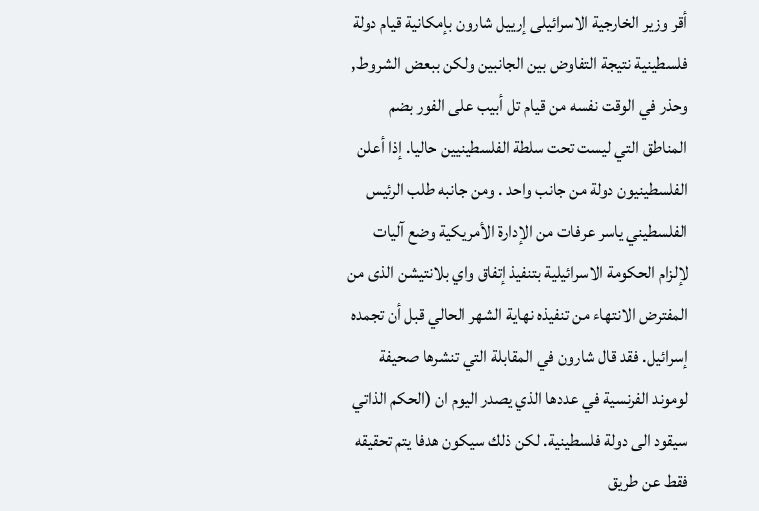أقر وزير الخارجية الاسرائيلى إرييل شارون بإمكانية قيام دولة فلسطينية نتيجة التفاوض بين الجانبين ولكن ببعض الشروط, وحذر في الوقت نفسه من قيام تل أبيب على الفور بضم المناطق التي ليست تحت سلطة الفلسطينيين حاليا. إذا أعلن الفلسطينيون دولة من جانب واحد . ومن جانبه طلب الرئيس الفلسطيني ياسر عرفات من الإدارة الأمريكية وضع آليات لإلزام الحكومة الاسرائيلية بتنفيذ إتفاق واي بلانتيشن الذى من المفترض الانتهاء من تنفيذه نهاية الشهر الحالي قبل أن تجمده إسرائيل. فقد قال شارون في المقابلة التي تنشرها صحيفة لوموند الفرنسية في عددها الذي يصدر اليوم ان (الحكم الذاتي سيقود الى دولة فلسطينية. لكن ذلك سيكون هدفا يتم تحقيقه فقط عن طريق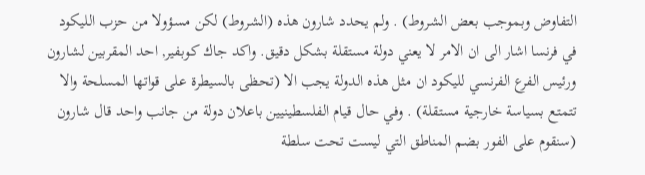التفاوض وبموجب بعض الشروط) . ولم يحدد شارون هذه (الشروط) لكن مسؤولا من حزب الليكود في فرنسا اشار الى ان الامر لا يعني دولة مستقلة بشكل دقيق. واكد جاك كوبفير, احد المقربين لشارون ورئيس الفرع الفرنسي لليكود ان مثل هذه الدولة يجب الا (تحظى بالسيطرة على قواتها المسلحة والا تتمتع بسياسة خارجية مستقلة) . وفي حال قيام الفلسطينيين باعلان دولة من جانب واحد قال شارون (سنقوم على الفور بضم المناطق التي ليست تحت سلطة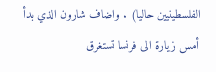الفلسطينيين حاليا) . واضاف شارون الذي بدأ أمس زيارة الى فرنسا تستغرق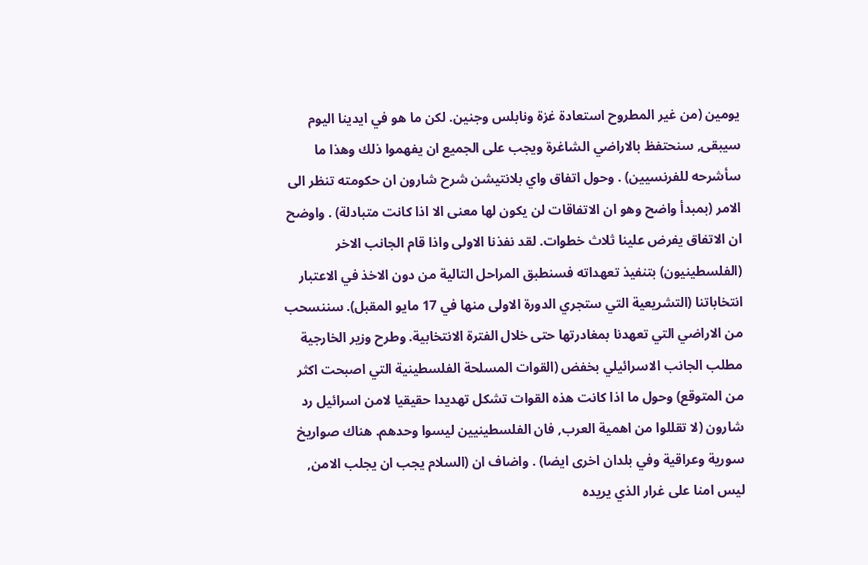يومين (من غير المطروح استعادة غزة ونابلس وجنين. لكن ما هو في ايدينا اليوم سيبقى, سنحتفظ بالاراضي الشاغرة ويجب على الجميع ان يفهموا ذلك وهذا ما سأشرحه للفرنسيين) . وحول اتفاق واي بلانتيشن شرح شارون ان حكومته تنظر الى الامر (بمبدأ واضح وهو ان الاتفاقات لن يكون لها معنى الا اذا كانت متبادلة) . واوضح ان الاتفاق يفرض علينا ثلاث خطوات. لقد نفذنا الاولى واذا قام الجانب الاخر (الفلسطينيون) بتنفيذ تعهداته فسنطبق المراحل التالية من دون الاخذ في الاعتبار انتخاباتنا (التشريعية التي ستجري الدورة الاولى منها في 17 مايو المقبل). سننسحب من الاراضي التي تعهدنا بمغادرتها حتى خلال الفترة الانتخابية. وطرح وزير الخارجية مطلب الجانب الاسرائيلي بخفض (القوات المسلحة الفلسطينية التي اصبحت اكثر من المتوقع) وحول ما اذا كانت هذه القوات تشكل تهديدا حقيقيا لامن اسرائيل رد شارون (لا تقللوا من اهمية العرب, فان الفلسطينيين ليسوا وحدهم. هناك صواريخ سورية وعراقية وفي بلدان اخرى ايضا) . واضاف ان (السلام يجب ان يجلب الامن, ليس امنا على غرار الذي يريده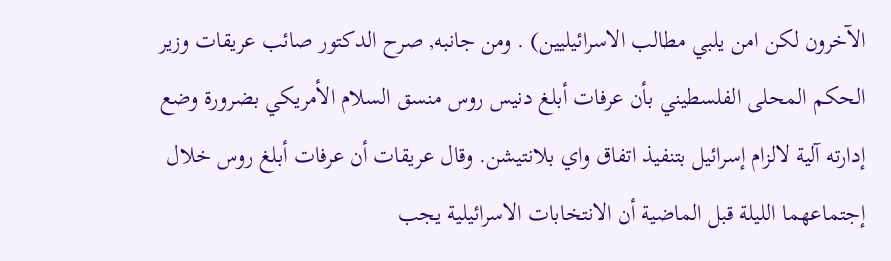الآخرون لكن امن يلبي مطالب الاسرائيليين) . ومن جانبه, صرح الدكتور صائب عريقات وزير الحكم المحلى الفلسطيني بأن عرفات أبلغ دنيس روس منسق السلام الأمريكي بضرورة وضع إدارته آلية لالزام إسرائيل بتنفيذ اتفاق واي بلانتيشن. وقال عريقات أن عرفات أبلغ روس خلال إجتماعهما الليلة قبل الماضية أن الانتخابات الاسرائيلية يجب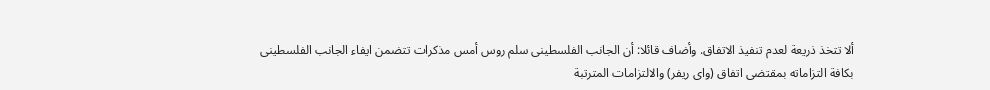ألا تتخذ ذريعة لعدم تنفيذ الاتفاق. وأضاف قائلا: أن الجانب الفلسطينى سلم روس أمس مذكرات تتضمن ايفاء الجانب الفلسطينى بكافة التزاماته بمقتضى اتفاق (واى ريفر) والالتزامات المترتبة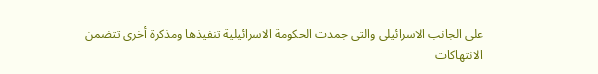على الجانب الاسرائيلى والتى جمدت الحكومة الاسرائيلية تنفيذها ومذكرة أخرى تتضمن الانتهاكات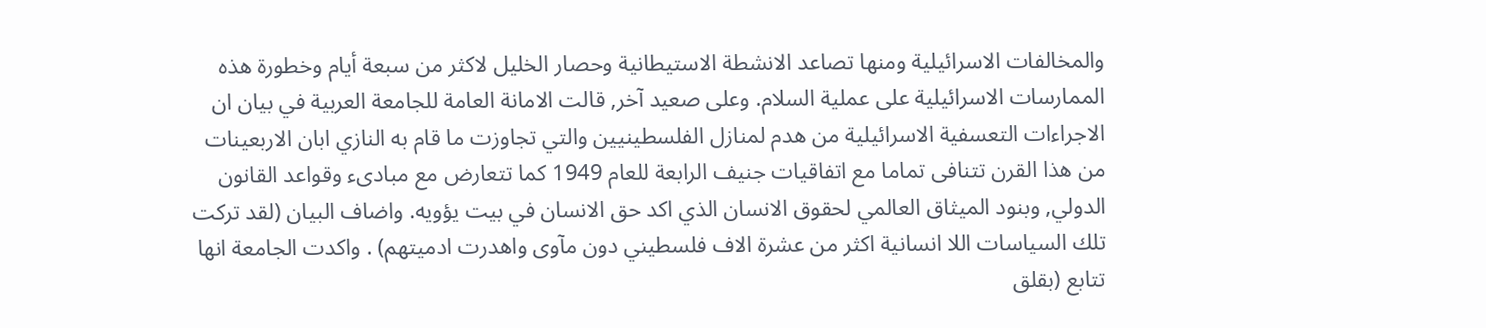والمخالفات الاسرائيلية ومنها تصاعد الانشطة الاستيطانية وحصار الخليل لاكثر من سبعة أيام وخطورة هذه الممارسات الاسرائيلية على عملية السلام. وعلى صعيد آخر, قالت الامانة العامة للجامعة العربية في بيان ان الاجراءات التعسفية الاسرائيلية من هدم لمنازل الفلسطينيين والتي تجاوزت ما قام به النازي ابان الاربعينات من هذا القرن تتنافى تماما مع اتفاقيات جنيف الرابعة للعام 1949 كما تتعارض مع مبادىء وقواعد القانون الدولي, وبنود الميثاق العالمي لحقوق الانسان الذي اكد حق الانسان في بيت يؤويه. واضاف البيان (لقد تركت تلك السياسات اللا انسانية اكثر من عشرة الاف فلسطيني دون مآوى واهدرت ادميتهم) . واكدت الجامعة انها تتابع (بقلق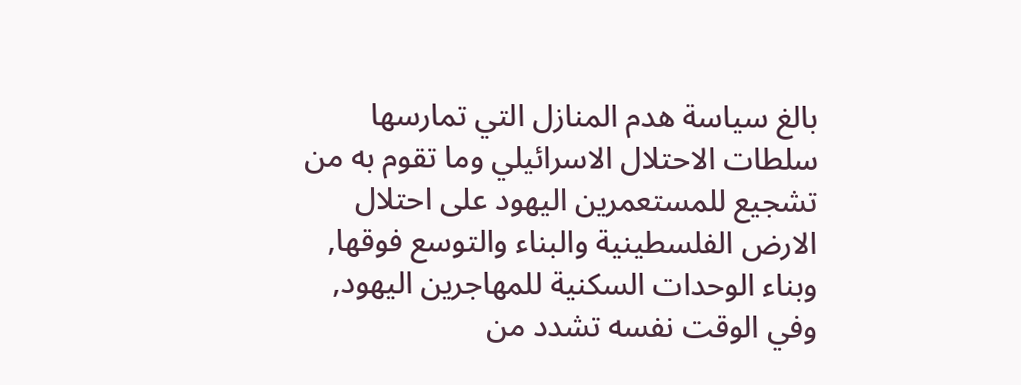بالغ سياسة هدم المنازل التي تمارسها سلطات الاحتلال الاسرائيلي وما تقوم به من تشجيع للمستعمرين اليهود على احتلال الارض الفلسطينية والبناء والتوسع فوقها, وبناء الوحدات السكنية للمهاجرين اليهود, وفي الوقت نفسه تشدد من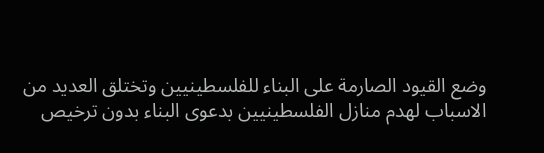وضع القيود الصارمة على البناء للفلسطينيين وتختلق العديد من الاسباب لهدم منازل الفلسطينيين بدعوى البناء بدون ترخيص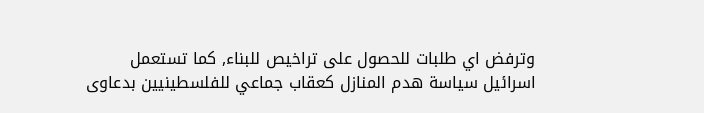وترفض اي طلبات للحصول على تراخيص للبناء, كما تستعمل اسرائيل سياسة هدم المنازل كعقاب جماعي للفلسطينيين بدعاوى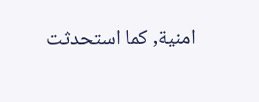امنية, كما استحدثت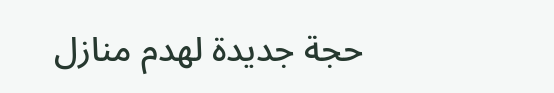حجة جديدة لهدم منازل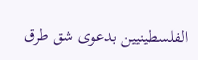الفلسطينيين بدعوى شق طرق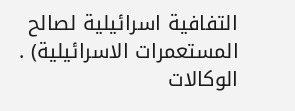التفافية اسرائيلية لصالح المستعمرات الاسرائيلية) . الوكالات